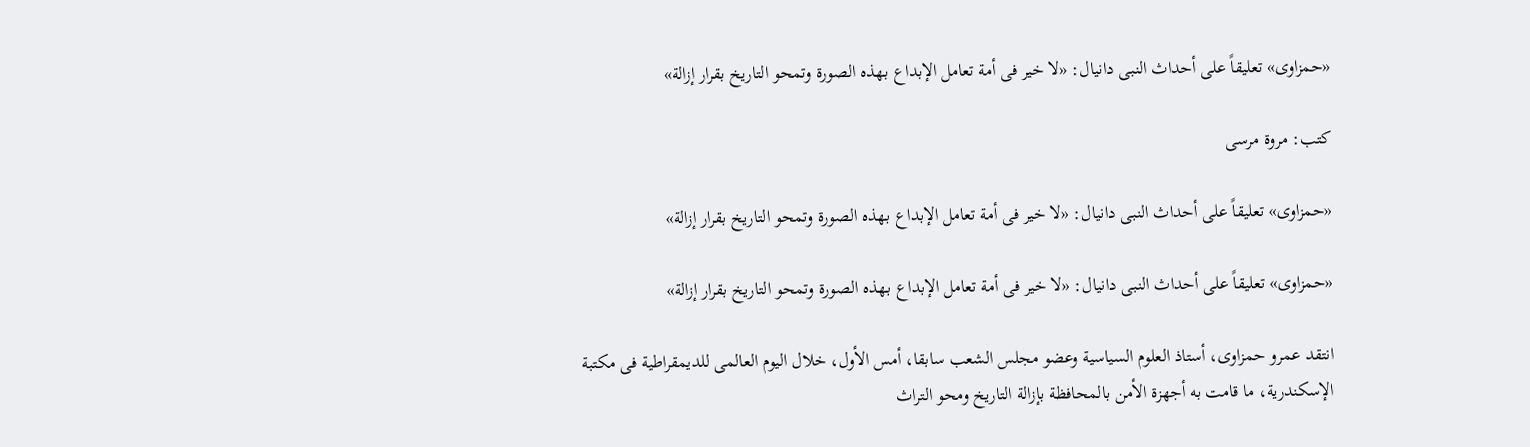«حمزاوى» تعليقاً على أحداث النبى دانيال: «لا خير فى أمة تعامل الإبداع بهذه الصورة وتمحو التاريخ بقرار إزالة»

كتب: مروة مرسى

«حمزاوى» تعليقاً على أحداث النبى دانيال: «لا خير فى أمة تعامل الإبداع بهذه الصورة وتمحو التاريخ بقرار إزالة»

«حمزاوى» تعليقاً على أحداث النبى دانيال: «لا خير فى أمة تعامل الإبداع بهذه الصورة وتمحو التاريخ بقرار إزالة»

انتقد عمرو حمزاوى، أستاذ العلوم السياسية وعضو مجلس الشعب سابقا، أمس الأول، خلال اليوم العالمى للديمقراطية فى مكتبة الإسكندرية، ما قامت به أجهزة الأمن بالمحافظة بإزالة التاريخ ومحو التراث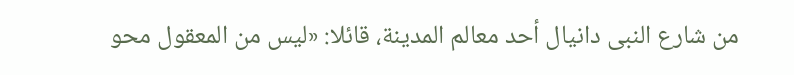من شارع النبى دانيال أحد معالم المدينة، قائلا: «ليس من المعقول محو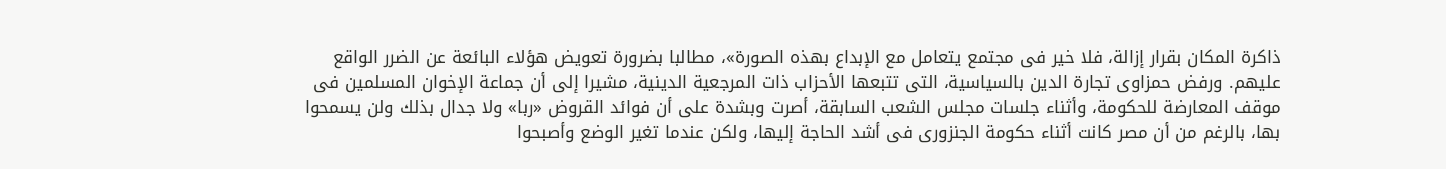ذاكرة المكان بقرار إزالة، فلا خير فى مجتمع يتعامل مع الإبداع بهذه الصورة»، مطالبا بضرورة تعويض هؤلاء البائعة عن الضرر الواقع عليهم. ورفض حمزاوى تجارة الدين بالسياسية، التى تتبعها الأحزاب ذات المرجعية الدينية، مشيرا إلى أن جماعة الإخوان المسلمين فى موقف المعارضة للحكومة، وأثناء جلسات مجلس الشعب السابقة، أصرت وبشدة على أن فوائد القروض «ربا» ولا جدال بذلك ولن يسمحوا بها، بالرغم من أن مصر كانت أثناء حكومة الجنزورى فى أشد الحاجة إليها، ولكن عندما تغير الوضع وأصبحوا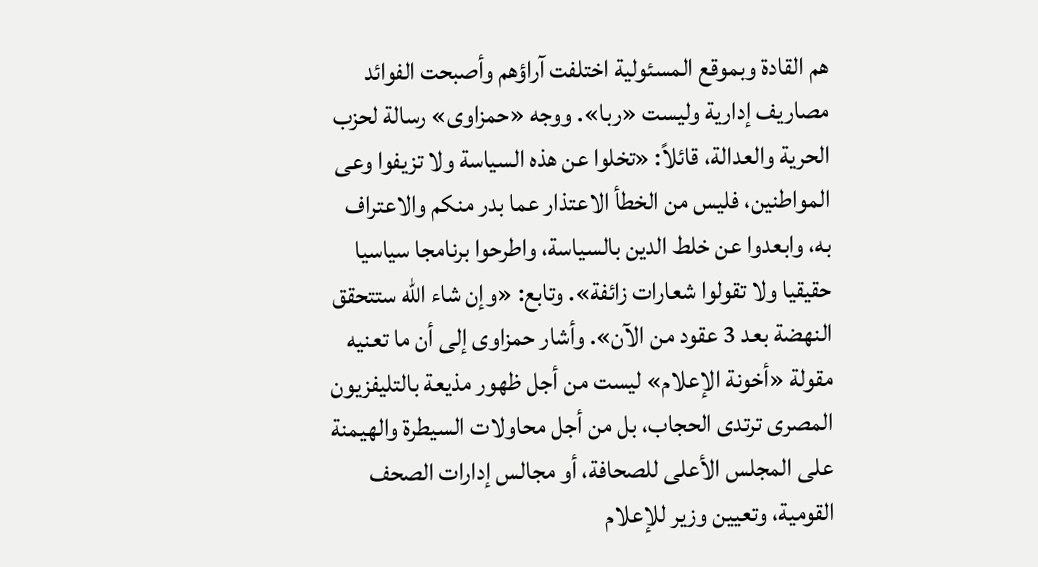هم القادة وبموقع المسئولية اختلفت آراؤهم وأصبحت الفوائد مصاريف إدارية وليست «ربا». ووجه «حمزاوى» رسالة لحزب الحرية والعدالة، قائلاً: «تخلوا عن هذه السياسة ولا تزيفوا وعى المواطنين، فليس من الخطأ الاعتذار عما بدر منكم والاعتراف به، وابعدوا عن خلط الدين بالسياسة، واطرحوا برنامجا سياسيا حقيقيا ولا تقولوا شعارات زائفة». وتابع: «وإن شاء الله ستتحقق النهضة بعد 3 عقود من الآن». وأشار حمزاوى إلى أن ما تعنيه مقولة «أخونة الإعلام» ليست من أجل ظهور مذيعة بالتليفزيون المصرى ترتدى الحجاب، بل من أجل محاولات السيطرة والهيمنة على المجلس الأعلى للصحافة، أو مجالس إدارات الصحف القومية، وتعيين وزير للإعلام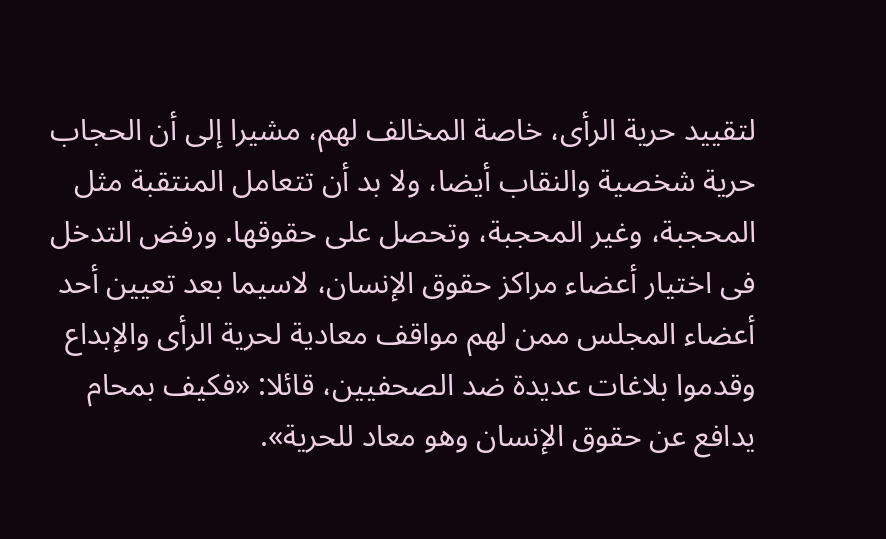لتقييد حرية الرأى، خاصة المخالف لهم، مشيرا إلى أن الحجاب حرية شخصية والنقاب أيضا، ولا بد أن تتعامل المنتقبة مثل المحجبة، وغير المحجبة، وتحصل على حقوقها. ورفض التدخل فى اختيار أعضاء مراكز حقوق الإنسان، لاسيما بعد تعيين أحد أعضاء المجلس ممن لهم مواقف معادية لحرية الرأى والإبداع وقدموا بلاغات عديدة ضد الصحفيين، قائلا: «فكيف بمحام يدافع عن حقوق الإنسان وهو معاد للحرية».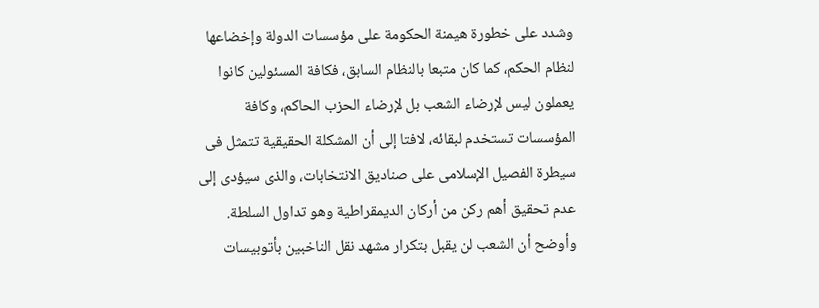وشدد على خطورة هيمنة الحكومة على مؤسسات الدولة وإخضاعها لنظام الحكم، كما كان متبعا بالنظام السابق، فكافة المسئولين كانوا يعملون ليس لإرضاء الشعب بل لإرضاء الحزب الحاكم، وكافة المؤسسات تستخدم لبقائه، لافتا إلى أن المشكلة الحقيقية تتمثل فى سيطرة الفصيل الإسلامى على صناديق الانتخابات، والذى سيؤدى إلى عدم تحقيق أهم ركن من أركان الديمقراطية وهو تداول السلطة. وأوضح أن الشعب لن يقبل بتكرار مشهد نقل الناخبين بأتوبيسات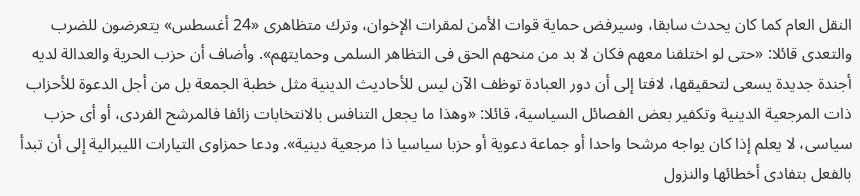النقل العام كما كان يحدث سابقا، وسيرفض حماية قوات الأمن لمقرات الإخوان، وترك متظاهرى «24 أغسطس» يتعرضون للضرب والتعدى قائلا: «حتى لو اختلفنا معهم فكان لا بد من منحهم الحق فى التظاهر السلمى وحمايتهم». وأضاف أن حزب الحرية والعدالة لديه أجندة جديدة يسعى لتحقيقها، لافتا إلى أن دور العبادة توظف الآن ليس للأحاديث الدينية مثل خطبة الجمعة بل من أجل الدعوة للأحزاب ذات المرجعية الدينية وتكفير بعض الفصائل السياسية، قائلا: «وهذا ما يجعل التنافس بالانتخابات زائفا فالمرشح الفردى، أو أى حزب سياسى، لا يعلم إذا كان يواجه مرشحا واحدا أو جماعة دعوية أو حزبا سياسيا ذا مرجعية دينية». ودعا حمزاوى التيارات الليبرالية إلى أن تبدأ بالفعل بتفادى أخطائها والنزول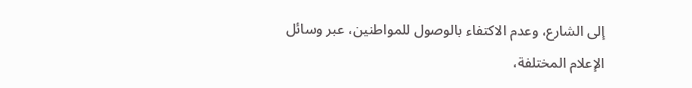إلى الشارع، وعدم الاكتفاء بالوصول للمواطنين، عبر وسائل الإعلام المختلفة،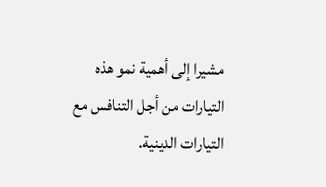مشيرا إلى أهمية نمو هذه التيارات من أجل التنافس مع التيارات الدينية.